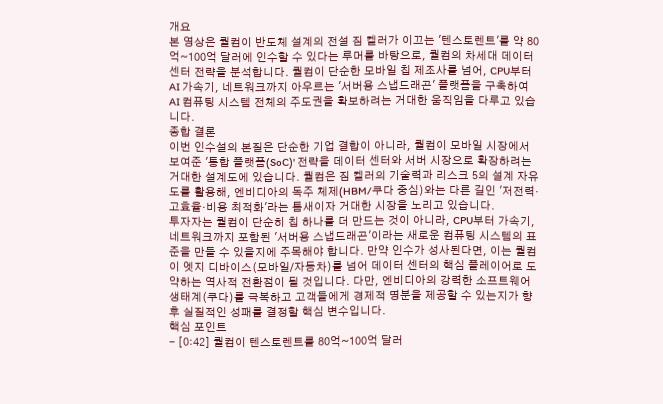개요
본 영상은 퀄컴이 반도체 설계의 전설 짐 켈러가 이끄는 '텐스토렌트'를 약 80억~100억 달러에 인수할 수 있다는 루머를 바탕으로, 퀄컴의 차세대 데이터 센터 전략을 분석합니다. 퀄컴이 단순한 모바일 칩 제조사를 넘어, CPU부터 AI 가속기, 네트워크까지 아우르는 '서버용 스냅드래곤' 플랫폼을 구축하여 AI 컴퓨팅 시스템 전체의 주도권을 확보하려는 거대한 움직임을 다루고 있습니다.
종합 결론
이번 인수설의 본질은 단순한 기업 결합이 아니라, 퀄컴이 모바일 시장에서 보여준 '통합 플랫폼(SoC)' 전략을 데이터 센터와 서버 시장으로 확장하려는 거대한 설계도에 있습니다. 퀄컴은 짐 켈러의 기술력과 리스크 5의 설계 자유도를 활용해, 엔비디아의 독주 체제(HBM/쿠다 중심)와는 다른 길인 '저전력·고효율·비용 최적화'라는 틈새이자 거대한 시장을 노리고 있습니다.
투자자는 퀄컴이 단순히 칩 하나를 더 만드는 것이 아니라, CPU부터 가속기, 네트워크까지 포함된 '서버용 스냅드래곤'이라는 새로운 컴퓨팅 시스템의 표준을 만들 수 있을지에 주목해야 합니다. 만약 인수가 성사된다면, 이는 퀄컴이 엣지 디바이스(모바일/자동차)를 넘어 데이터 센터의 핵심 플레이어로 도약하는 역사적 전환점이 될 것입니다. 다만, 엔비디아의 강력한 소프트웨어 생태계(쿠다)를 극복하고 고객들에게 경제적 명분을 제공할 수 있는지가 향후 실질적인 성패를 결정할 핵심 변수입니다.
핵심 포인트
- [0:42] 퀄컴이 텐스토렌트를 80억~100억 달러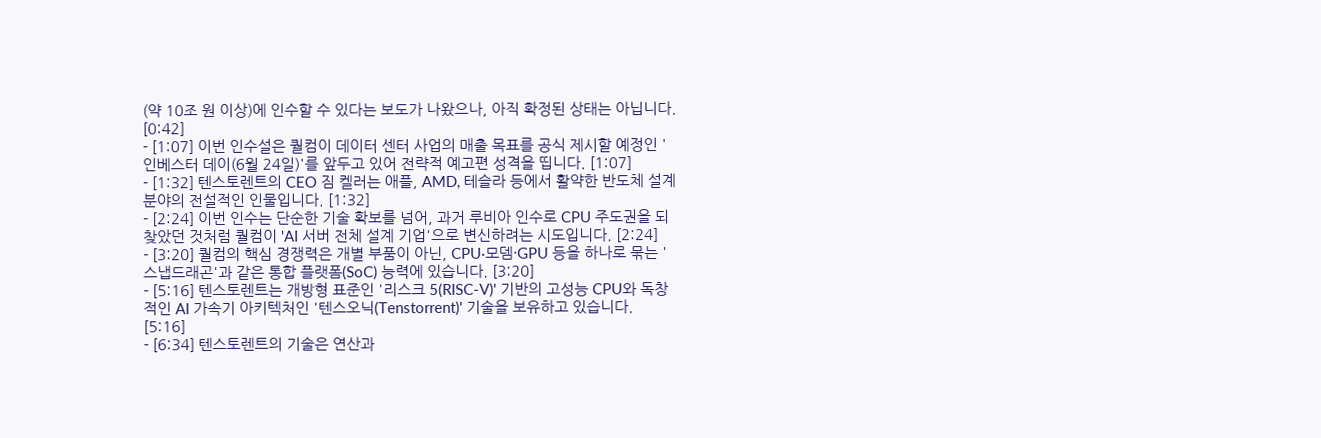(약 10조 원 이상)에 인수할 수 있다는 보도가 나왔으나, 아직 확정된 상태는 아닙니다. [0:42]
- [1:07] 이번 인수설은 퀄컴이 데이터 센터 사업의 매출 목표를 공식 제시할 예정인 '인베스터 데이(6월 24일)'를 앞두고 있어 전략적 예고편 성격을 띱니다. [1:07]
- [1:32] 텐스토렌트의 CEO 짐 켈러는 애플, AMD, 테슬라 등에서 활약한 반도체 설계 분야의 전설적인 인물입니다. [1:32]
- [2:24] 이번 인수는 단순한 기술 확보를 넘어, 과거 루비아 인수로 CPU 주도권을 되찾았던 것처럼 퀄컴이 'AI 서버 전체 설계 기업'으로 변신하려는 시도입니다. [2:24]
- [3:20] 퀄컴의 핵심 경쟁력은 개별 부품이 아닌, CPU·모뎀·GPU 등을 하나로 묶는 '스냅드래곤'과 같은 통합 플랫폼(SoC) 능력에 있습니다. [3:20]
- [5:16] 텐스토렌트는 개방형 표준인 '리스크 5(RISC-V)' 기반의 고성능 CPU와 독창적인 AI 가속기 아키텍처인 '텐스오닉(Tenstorrent)' 기술을 보유하고 있습니다. [5:16]
- [6:34] 텐스토렌트의 기술은 연산과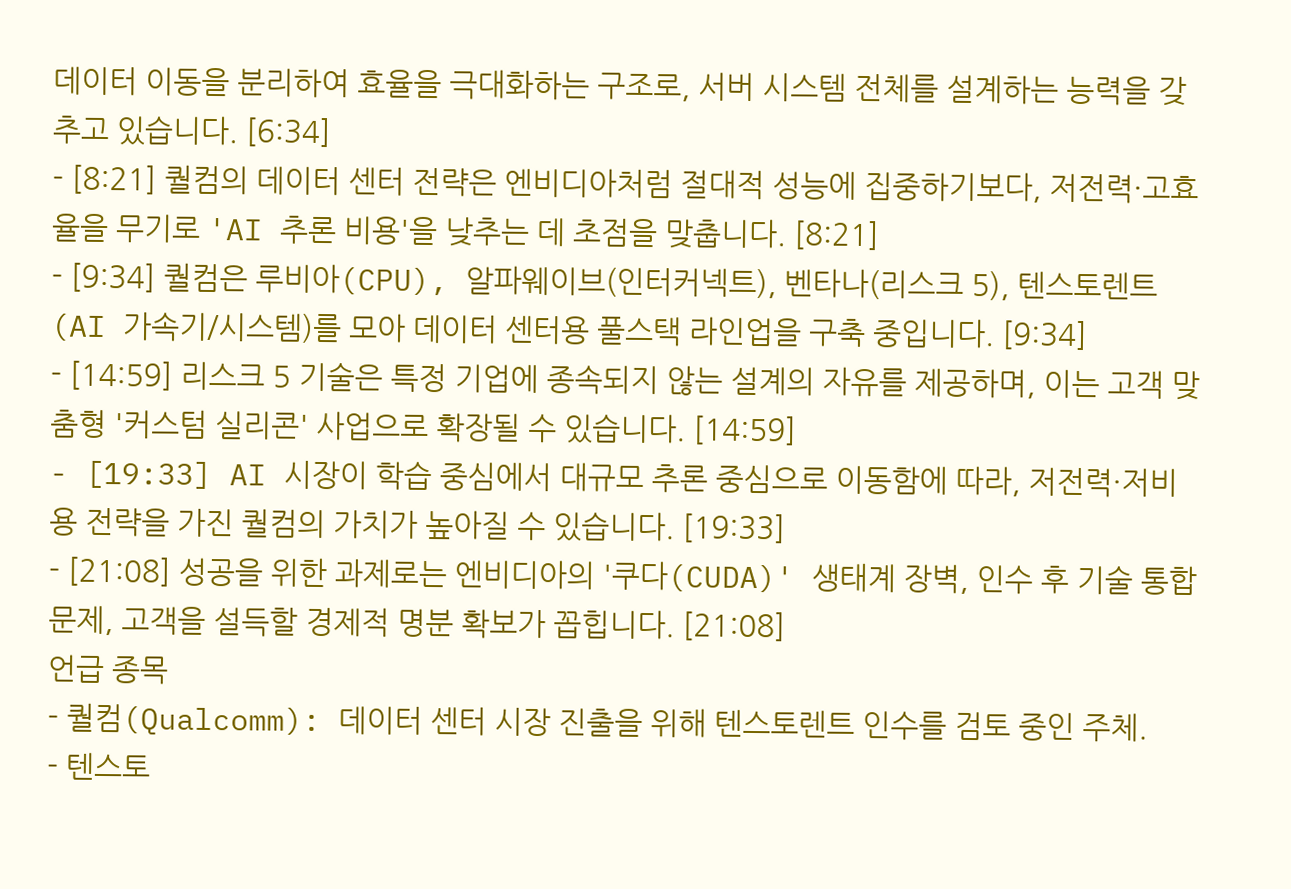데이터 이동을 분리하여 효율을 극대화하는 구조로, 서버 시스템 전체를 설계하는 능력을 갖추고 있습니다. [6:34]
- [8:21] 퀄컴의 데이터 센터 전략은 엔비디아처럼 절대적 성능에 집중하기보다, 저전력·고효율을 무기로 'AI 추론 비용'을 낮추는 데 초점을 맞춥니다. [8:21]
- [9:34] 퀄컴은 루비아(CPU), 알파웨이브(인터커넥트), 벤타나(리스크 5), 텐스토렌트(AI 가속기/시스템)를 모아 데이터 센터용 풀스택 라인업을 구축 중입니다. [9:34]
- [14:59] 리스크 5 기술은 특정 기업에 종속되지 않는 설계의 자유를 제공하며, 이는 고객 맞춤형 '커스텀 실리콘' 사업으로 확장될 수 있습니다. [14:59]
- [19:33] AI 시장이 학습 중심에서 대규모 추론 중심으로 이동함에 따라, 저전력·저비용 전략을 가진 퀄컴의 가치가 높아질 수 있습니다. [19:33]
- [21:08] 성공을 위한 과제로는 엔비디아의 '쿠다(CUDA)' 생태계 장벽, 인수 후 기술 통합 문제, 고객을 설득할 경제적 명분 확보가 꼽힙니다. [21:08]
언급 종목
- 퀄컴(Qualcomm): 데이터 센터 시장 진출을 위해 텐스토렌트 인수를 검토 중인 주체.
- 텐스토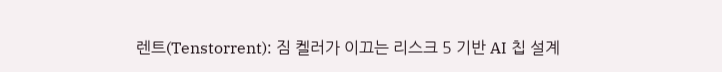렌트(Tenstorrent): 짐 켈러가 이끄는 리스크 5 기반 AI 칩 설계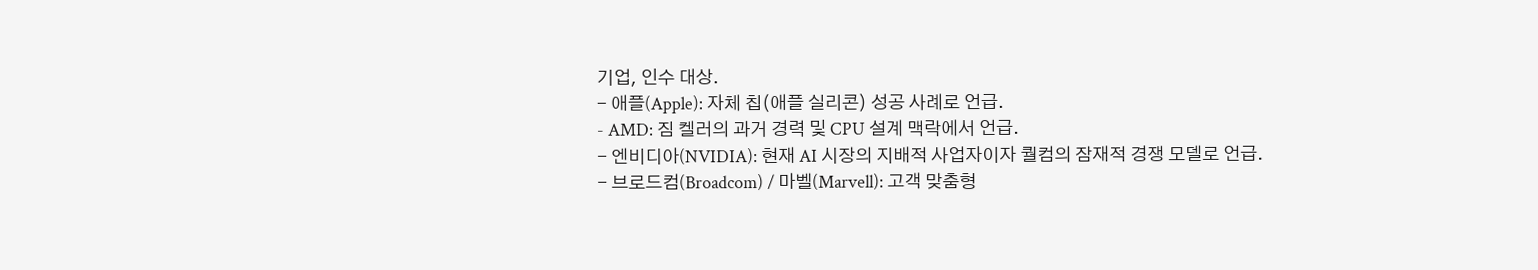기업, 인수 대상.
- 애플(Apple): 자체 칩(애플 실리콘) 성공 사례로 언급.
- AMD: 짐 켈러의 과거 경력 및 CPU 설계 맥락에서 언급.
- 엔비디아(NVIDIA): 현재 AI 시장의 지배적 사업자이자 퀄컴의 잠재적 경쟁 모델로 언급.
- 브로드컴(Broadcom) / 마벨(Marvell): 고객 맞춤형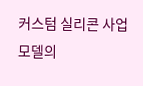커스텀 실리콘 사업 모델의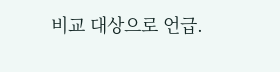비교 대상으로 언급.